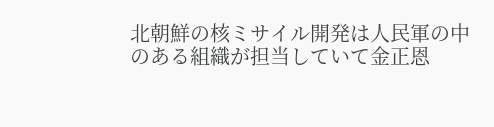北朝鮮の核ミサイル開発は人民軍の中のある組織が担当していて金正恩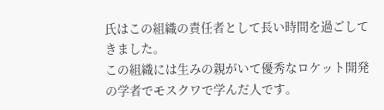氏はこの組織の責任者として長い時間を過ごしてきました。
この組織には生みの親がいて優秀なロケット開発の学者でモスクワで学んだ人です。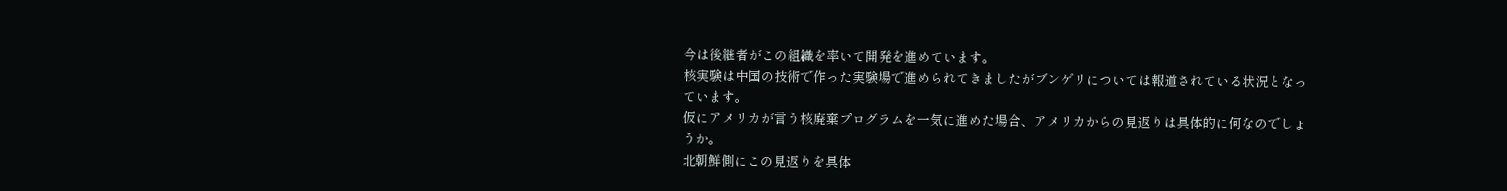今は後継者がこの組織を率いて開発を進めています。
核実験は中国の技術で作った実験場で進められてきましたがブンゲリについては報道されている状況となっています。
仮にアメリカが言う核廃棄プログラムを一気に進めた場合、アメリカからの見返りは具体的に何なのでしょうか。
北朝鮮側にこの見返りを具体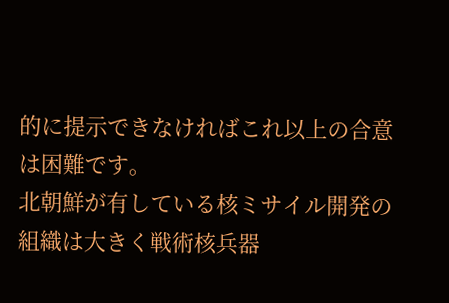的に提示できなければこれ以上の合意は困難です。
北朝鮮が有している核ミサイル開発の組織は大きく戦術核兵器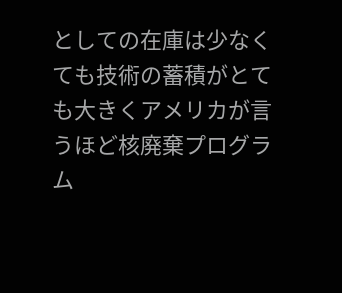としての在庫は少なくても技術の蓄積がとても大きくアメリカが言うほど核廃棄プログラム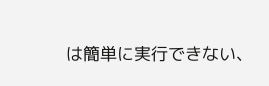は簡単に実行できない、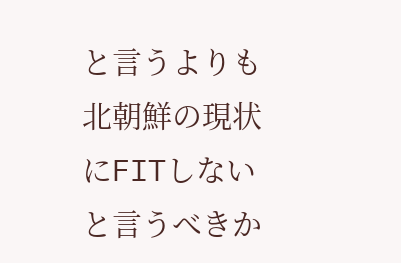と言うよりも北朝鮮の現状にFITしないと言うべきか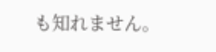も知れません。